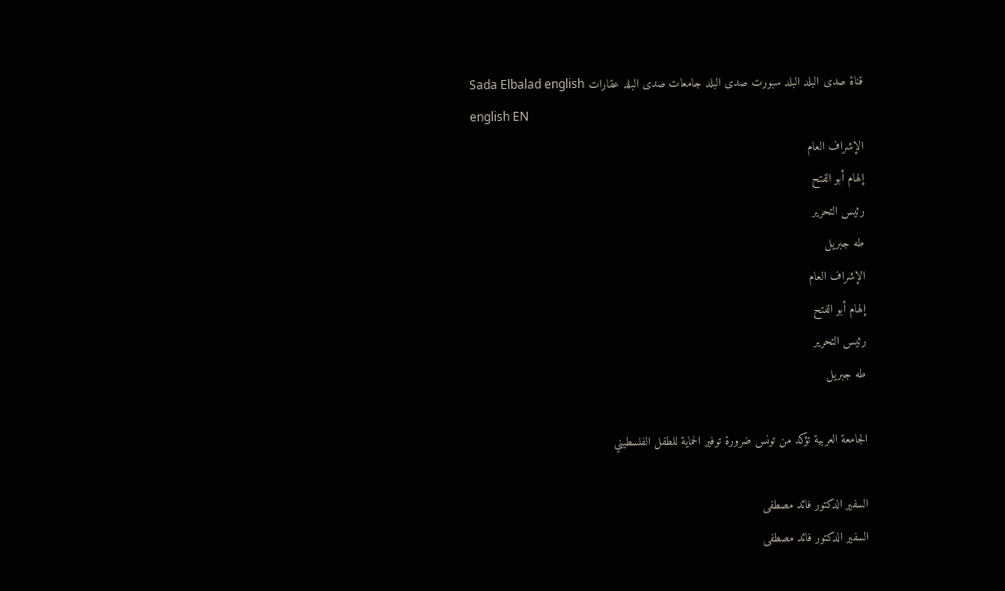قناة صدى البلد البلد سبورت صدى البلد جامعات صدى البلد عقارات Sada Elbalad english
english EN
الإشراف العام
إلهام أبو الفتح
رئيس التحرير
طه جبريل
الإشراف العام
إلهام أبو الفتح
رئيس التحرير
طه جبريل

الجامعة العربية تؤكد من تونس ضرورة توفير الحماية للطفل الفلسطيني

السفير الدكتور فائد مصطفى
السفير الدكتور فائد مصطفى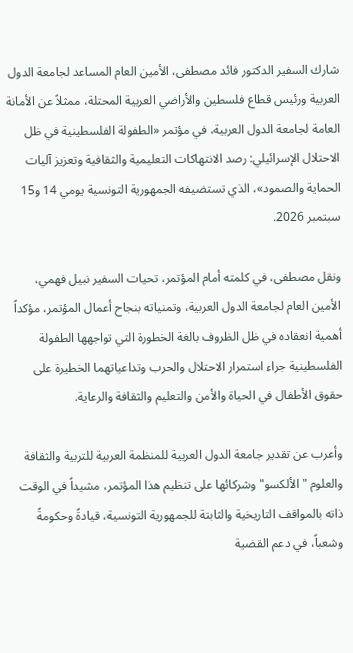شارك السفير الدكتور فائد مصطفى، الأمين العام المساعد لجامعة الدول العربية ورئيس قطاع فلسطين والأراضي العربية المحتلة، ممثلاً عن الأمانة العامة لجامعة الدول العربية، في مؤتمر «الطفولة الفلسطينية في ظل الاحتلال الإسرائيلي: رصد الانتهاكات التعليمية والثقافية وتعزيز آليات الحماية والصمود»، الذي تستضيفه الجمهورية التونسية يومي 14 و15 سبتمبر 2026.

ونقل مصطفى، في كلمته أمام المؤتمر، تحيات السفير نبيل فهمي، الأمين العام لجامعة الدول العربية، وتمنياته بنجاح أعمال المؤتمر، مؤكداً أهمية انعقاده في ظل الظروف بالغة الخطورة التي تواجهها الطفولة الفلسطينية جراء استمرار الاحتلال والحرب وتداعياتهما الخطيرة على حقوق الأطفال في الحياة والأمن والتعليم والثقافة والرعاية.

وأعرب عن تقدير جامعة الدول العربية للمنظمة العربية للتربية والثقافة والعلوم "الألكسو" وشركائها على تنظيم هذا المؤتمر، مشيداً في الوقت ذاته بالمواقف التاريخية والثابتة للجمهورية التونسية، قيادةً وحكومةً وشعباً، في دعم القضية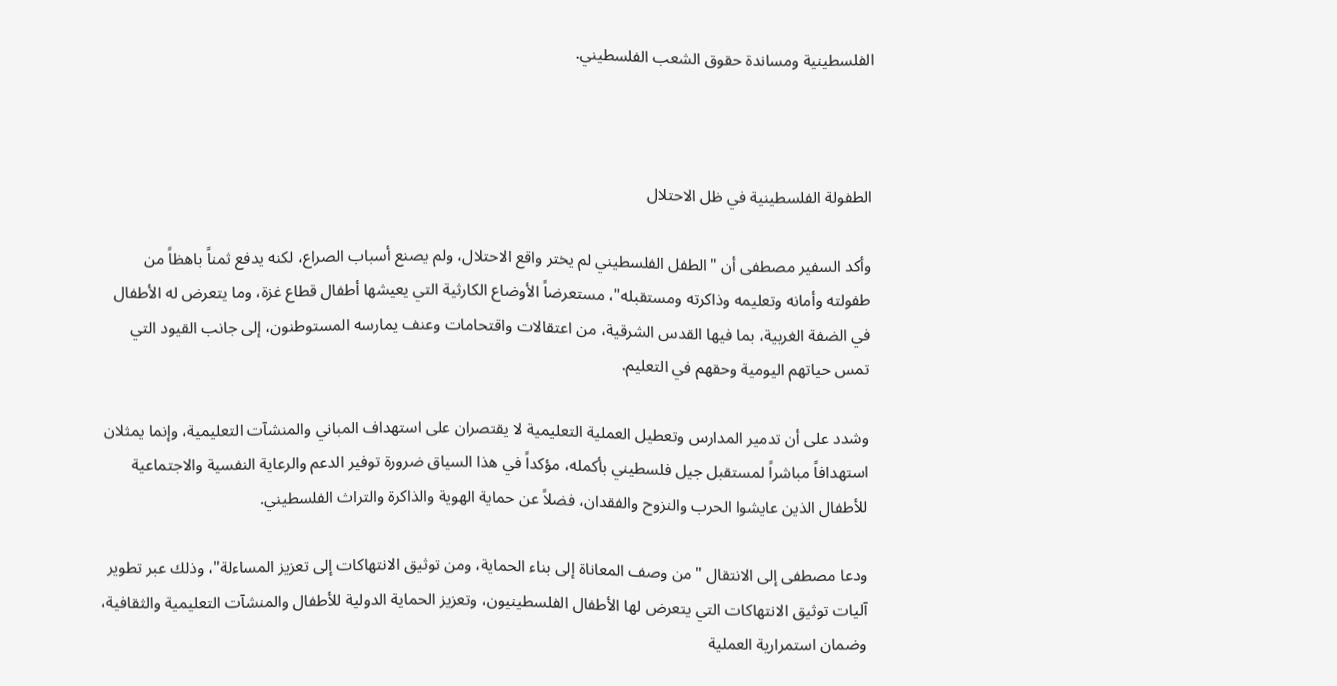الفلسطينية ومساندة حقوق الشعب الفلسطيني.



الطفولة الفلسطينية في ظل الاحتلال

وأكد السفير مصطفى أن "الطفل الفلسطيني لم يختر واقع الاحتلال، ولم يصنع أسباب الصراع، لكنه يدفع ثمناً باهظاً من طفولته وأمانه وتعليمه وذاكرته ومستقبله"، مستعرضاً الأوضاع الكارثية التي يعيشها أطفال قطاع غزة، وما يتعرض له الأطفال في الضفة الغربية، بما فيها القدس الشرقية، من اعتقالات واقتحامات وعنف يمارسه المستوطنون، إلى جانب القيود التي تمس حياتهم اليومية وحقهم في التعليم.

وشدد على أن تدمير المدارس وتعطيل العملية التعليمية لا يقتصران على استهداف المباني والمنشآت التعليمية، وإنما يمثلان استهدافاً مباشراً لمستقبل جيل فلسطيني بأكمله، مؤكداً في هذا السياق ضرورة توفير الدعم والرعاية النفسية والاجتماعية للأطفال الذين عايشوا الحرب والنزوح والفقدان، فضلاً عن حماية الهوية والذاكرة والتراث الفلسطيني.

ودعا مصطفى إلى الانتقال "من وصف المعاناة إلى بناء الحماية، ومن توثيق الانتهاكات إلى تعزيز المساءلة"، وذلك عبر تطوير آليات توثيق الانتهاكات التي يتعرض لها الأطفال الفلسطينيون، وتعزيز الحماية الدولية للأطفال والمنشآت التعليمية والثقافية، وضمان استمرارية العملية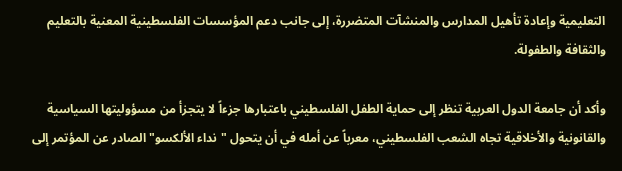التعليمية وإعادة تأهيل المدارس والمنشآت المتضررة، إلى جانب دعم المؤسسات الفلسطينية المعنية بالتعليم والثقافة والطفولة.

وأكد أن جامعة الدول العربية تنظر إلى حماية الطفل الفلسطيني باعتبارها جزءاً لا يتجزأ من مسؤوليتها السياسية والقانونية والأخلاقية تجاه الشعب الفلسطيني، معرباً عن أمله في أن يتحول "نداء الألكسو" الصادر عن المؤتمر إلى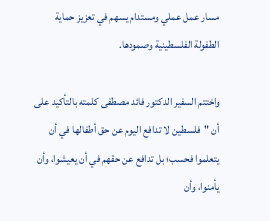مسار عمل عملي ومستدام يسهم في تعزيز حماية الطفولة الفلسطينية وصمودها.

واختتم السفير الدكتور فائد مصطفى كلمته بالتأكيد على أن "فلسطين لا تدافع اليوم عن حق أطفالها في أن يتعلموا فحسب؛ بل تدافع عن حقهم في أن يعيشوا، وأن يأمنوا، وأن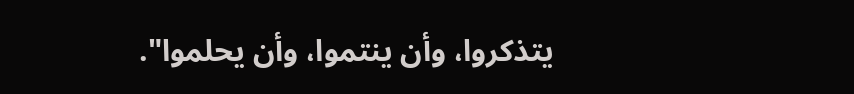يتذكروا، وأن ينتموا، وأن يحلموا".